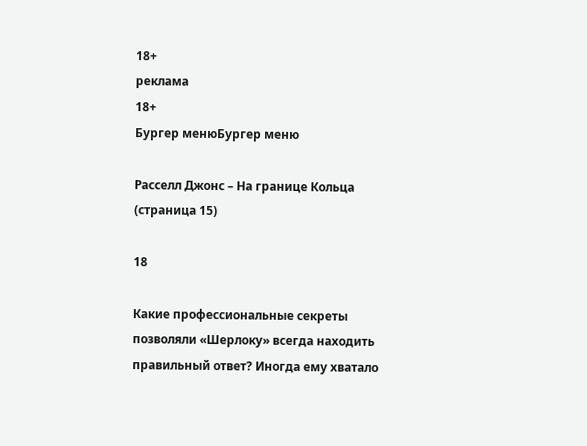18+
реклама
18+
Бургер менюБургер меню

Расселл Джонс – На границе Кольца (страница 15)

18

Какие профессиональные секреты позволяли «Шерлоку» всегда находить правильный ответ? Иногда ему хватало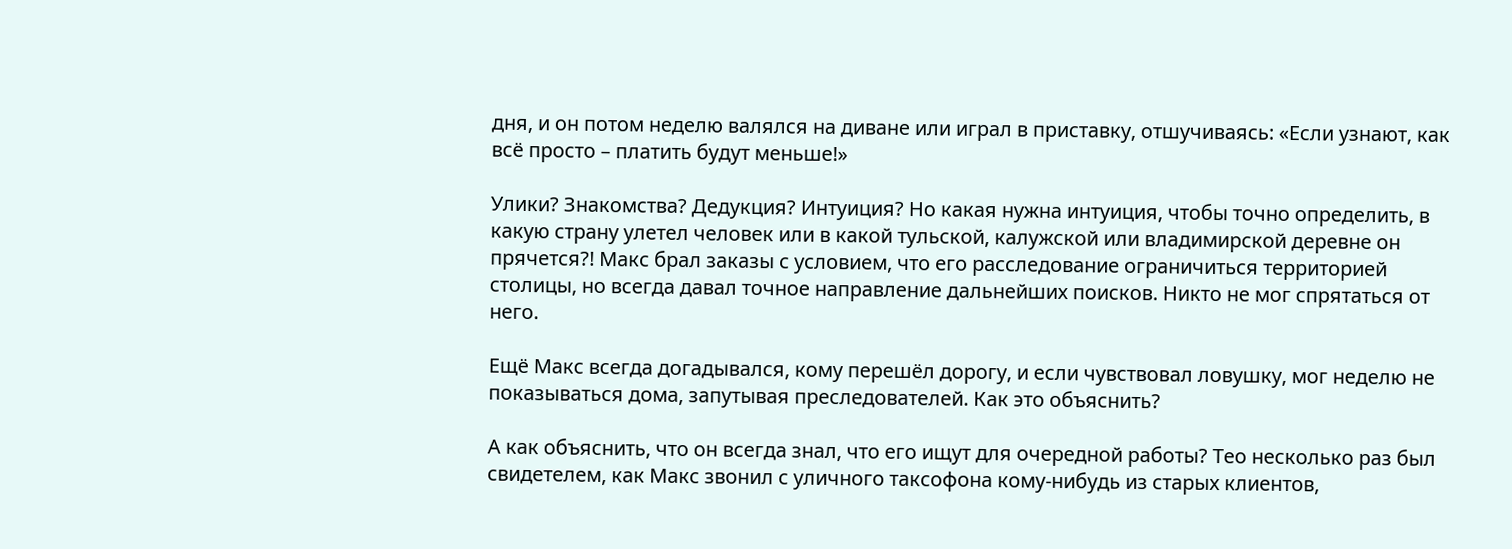дня, и он потом неделю валялся на диване или играл в приставку, отшучиваясь: «Если узнают, как всё просто – платить будут меньше!»

Улики? Знакомства? Дедукция? Интуиция? Но какая нужна интуиция, чтобы точно определить, в какую страну улетел человек или в какой тульской, калужской или владимирской деревне он прячется?! Макс брал заказы с условием, что его расследование ограничиться территорией столицы, но всегда давал точное направление дальнейших поисков. Никто не мог спрятаться от него.

Ещё Макс всегда догадывался, кому перешёл дорогу, и если чувствовал ловушку, мог неделю не показываться дома, запутывая преследователей. Как это объяснить?

А как объяснить, что он всегда знал, что его ищут для очередной работы? Тео несколько раз был свидетелем, как Макс звонил с уличного таксофона кому-нибудь из старых клиентов,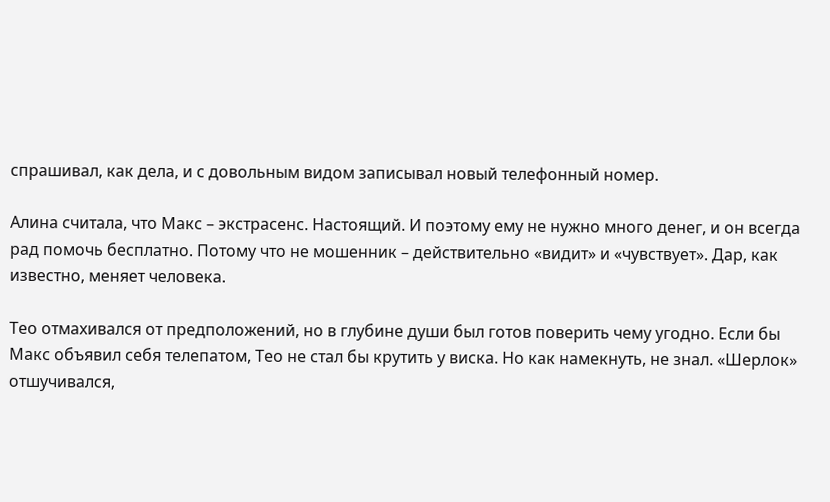спрашивал, как дела, и с довольным видом записывал новый телефонный номер.

Алина считала, что Макс – экстрасенс. Настоящий. И поэтому ему не нужно много денег, и он всегда рад помочь бесплатно. Потому что не мошенник – действительно «видит» и «чувствует». Дар, как известно, меняет человека.

Тео отмахивался от предположений, но в глубине души был готов поверить чему угодно. Если бы Макс объявил себя телепатом, Тео не стал бы крутить у виска. Но как намекнуть, не знал. «Шерлок» отшучивался,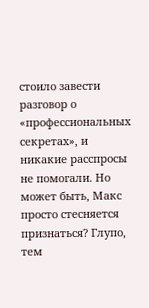стоило завести разговор о «профессиональных секретах», и никакие расспросы не помогали. Но может быть, Макс просто стесняется признаться? Глупо, тем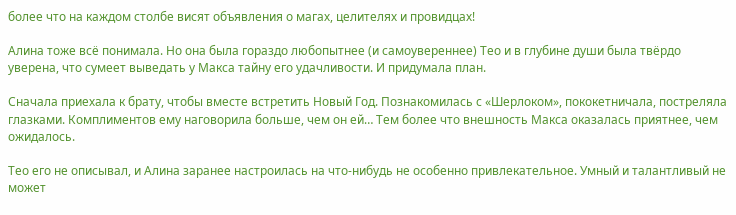более что на каждом столбе висят объявления о магах, целителях и провидцах!

Алина тоже всё понимала. Но она была гораздо любопытнее (и самоувереннее) Тео и в глубине души была твёрдо уверена, что сумеет выведать у Макса тайну его удачливости. И придумала план.

Сначала приехала к брату, чтобы вместе встретить Новый Год. Познакомилась с «Шерлоком», пококетничала, постреляла глазками. Комплиментов ему наговорила больше, чем он ей… Тем более что внешность Макса оказалась приятнее, чем ожидалось.

Тео его не описывал, и Алина заранее настроилась на что-нибудь не особенно привлекательное. Умный и талантливый не может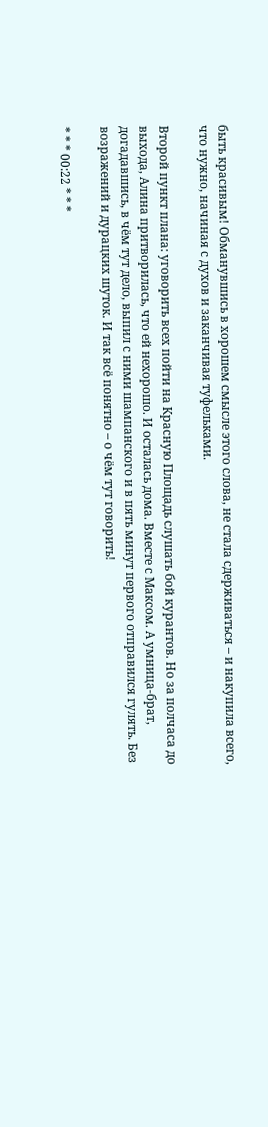быть красивым! Обманувшись в хорошем смысле этого слова, не стала сдерживаться – и накупила всего, что нужно, начиная с духов и заканчивая туфельками.

Второй пункт плана: уговорить всех пойти на Красную Площадь слушать бой курантов. Но за полчаса до выхода, Алина притворилась, что ей нехорошо. И осталась дома. Вместе с Максом. А умница-брат, догадавшись, в чём тут дело, выпил с ними шампанского и в пять минут первого отправился гулять. Без возражений и дурацких шуток. И так всё понятно – о чём тут говорить!

* * * 00:22 * * *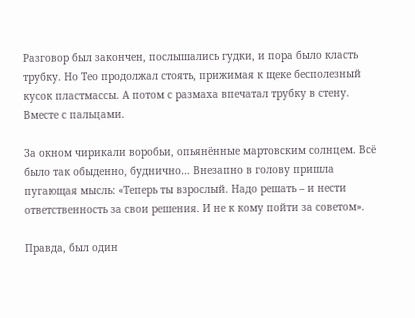Разговор был закончен, послышались гудки, и пора было класть трубку. Но Тео продолжал стоять, прижимая к щеке бесполезный кусок пластмассы. А потом с размаха впечатал трубку в стену. Вместе с пальцами.

За окном чирикали воробьи, опьянённые мартовским солнцем. Всё было так обыденно, буднично… Внезапно в голову пришла пугающая мысль: «Теперь ты взрослый. Надо решать – и нести ответственность за свои решения. И не к кому пойти за советом».

Правда, был один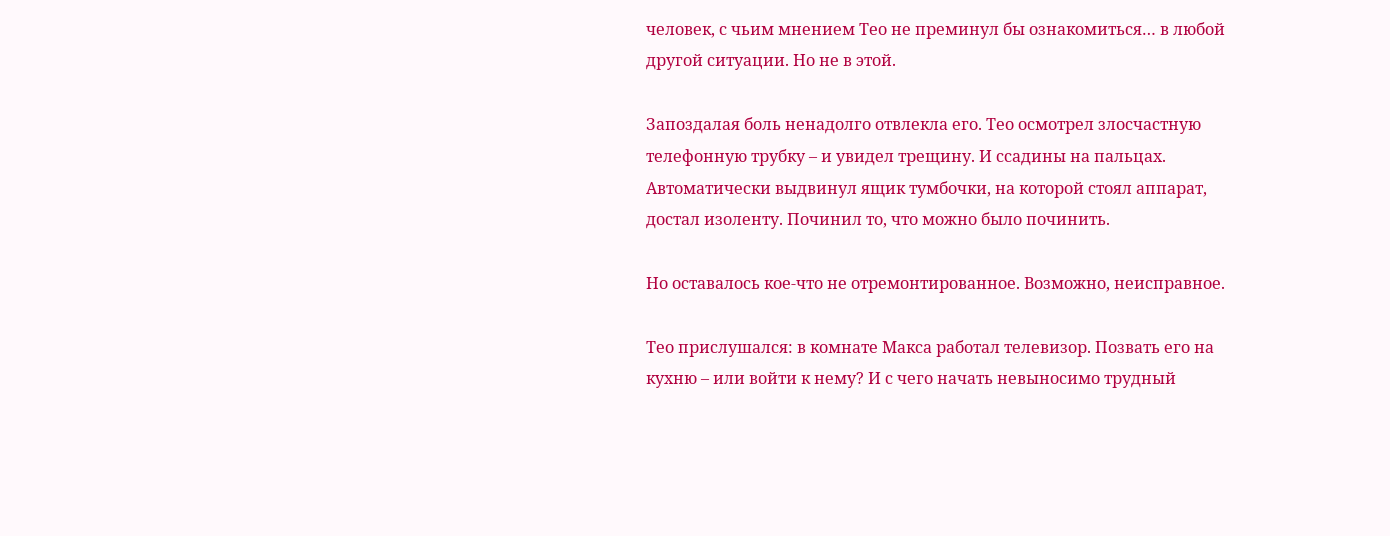человек, с чьим мнением Тео не преминул бы ознакомиться… в любой другой ситуации. Но не в этой.

Запоздалая боль ненадолго отвлекла его. Тео осмотрел злосчастную телефонную трубку – и увидел трещину. И ссадины на пальцах. Автоматически выдвинул ящик тумбочки, на которой стоял аппарат, достал изоленту. Починил то, что можно было починить.

Но оставалось кое-что не отремонтированное. Возможно, неисправное.

Тео прислушался: в комнате Макса работал телевизор. Позвать его на кухню – или войти к нему? И с чего начать невыносимо трудный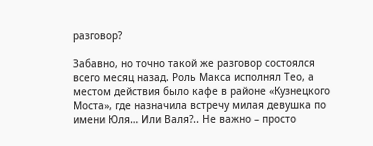разговор?

Забавно, но точно такой же разговор состоялся всего месяц назад. Роль Макса исполнял Тео, а местом действия было кафе в районе «Кузнецкого Моста», где назначила встречу милая девушка по имени Юля… Или Валя?.. Не важно – просто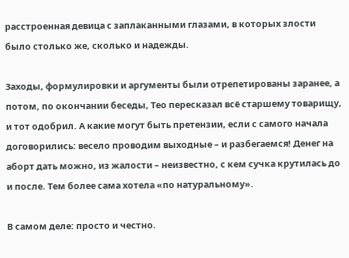расстроенная девица с заплаканными глазами, в которых злости было столько же, сколько и надежды.

Заходы, формулировки и аргументы были отрепетированы заранее, а потом, по окончании беседы, Тео пересказал всё старшему товарищу, и тот одобрил. А какие могут быть претензии, если с самого начала договорились: весело проводим выходные – и разбегаемся! Денег на аборт дать можно, из жалости – неизвестно, с кем сучка крутилась до и после. Тем более сама хотела «по натуральному».

В самом деле: просто и честно.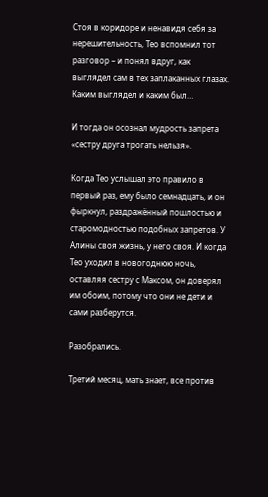Стоя в коридоре и ненавидя себя за нерешительность, Тео вспомнил тот разговор – и понял вдруг, как выглядел сам в тех заплаканных глазах. Каким выглядел и каким был…

И тогда он осознал мудрость запрета «сестру друга трогать нельзя».

Когда Тео услышал это правило в первый раз, ему было семнадцать, и он фыркнул, раздражённый пошлостью и старомодностью подобных запретов. У Алины своя жизнь, у него своя. И когда Тео уходил в новогоднюю ночь, оставляя сестру с Максом, он доверял им обоим, потому что они не дети и сами разберутся.

Разобрались.

Третий месяц, мать знает, все против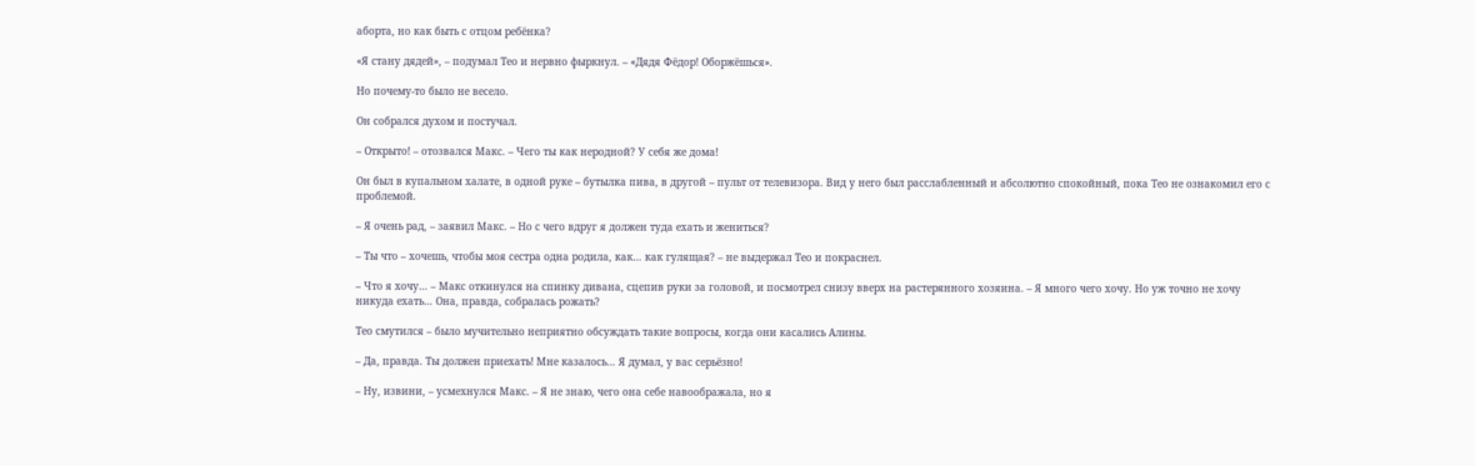аборта, но как быть с отцом ребёнка?

«Я стану дядей», – подумал Тео и нервно фыркнул. – «Дядя Фёдор! Оборжёшься».

Но почему-то было не весело.

Он собрался духом и постучал.

– Открыто! – отозвался Макс. – Чего ты как неродной? У себя же дома!

Он был в купальном халате, в одной руке – бутылка пива, в другой – пульт от телевизора. Вид у него был расслабленный и абсолютно спокойный, пока Тео не ознакомил его с проблемой.

– Я очень рад, – заявил Макс. – Но с чего вдруг я должен туда ехать и жениться?

– Ты что – хочешь, чтобы моя сестра одна родила, как… как гулящая? – не выдержал Тео и покраснел.

– Что я хочу… – Макс откинулся на спинку дивана, сцепив руки за головой, и посмотрел снизу вверх на растерянного хозяина. – Я много чего хочу. Но уж точно не хочу никуда ехать… Она, правда, собралась рожать?

Тео смутился – было мучительно неприятно обсуждать такие вопросы, когда они касались Алины.

– Да, правда. Ты должен приехать! Мне казалось… Я думал, у вас серьёзно!

– Ну, извини, – усмехнулся Макс. – Я не знаю, чего она себе навоображала, но я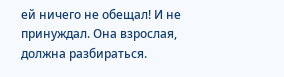ей ничего не обещал! И не принуждал. Она взрослая, должна разбираться.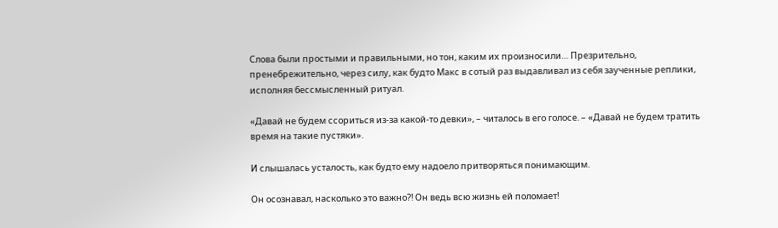Слова были простыми и правильными, но тон, каким их произносили… Презрительно, пренебрежительно, через силу, как будто Макс в сотый раз выдавливал из себя заученные реплики, исполняя бессмысленный ритуал.

«Давай не будем ссориться из-за какой-то девки», – читалось в его голосе. – «Давай не будем тратить время на такие пустяки».

И слышалась усталость, как будто ему надоело притворяться понимающим.

Он осознавал, насколько это важно?! Он ведь всю жизнь ей поломает!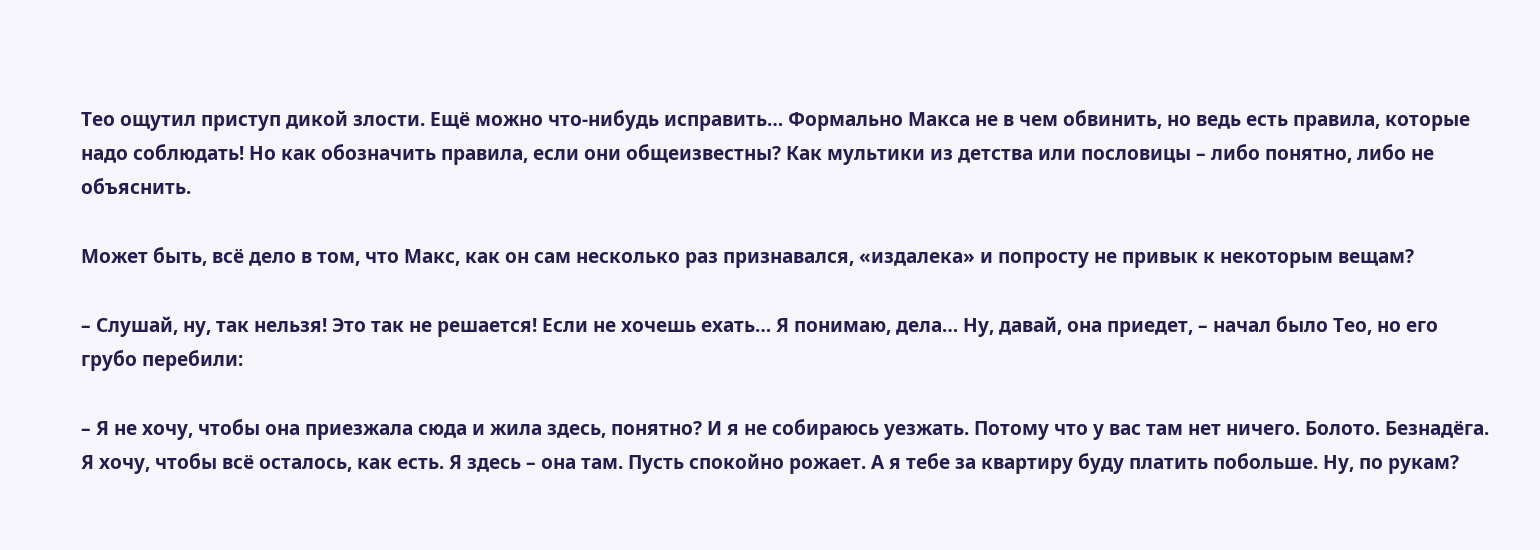Тео ощутил приступ дикой злости. Ещё можно что-нибудь исправить… Формально Макса не в чем обвинить, но ведь есть правила, которые надо соблюдать! Но как обозначить правила, если они общеизвестны? Как мультики из детства или пословицы – либо понятно, либо не объяснить.

Может быть, всё дело в том, что Макс, как он сам несколько раз признавался, «издалека» и попросту не привык к некоторым вещам?

– Слушай, ну, так нельзя! Это так не решается! Если не хочешь ехать… Я понимаю, дела… Ну, давай, она приедет, – начал было Тео, но его грубо перебили:

– Я не хочу, чтобы она приезжала сюда и жила здесь, понятно? И я не собираюсь уезжать. Потому что у вас там нет ничего. Болото. Безнадёга. Я хочу, чтобы всё осталось, как есть. Я здесь – она там. Пусть спокойно рожает. А я тебе за квартиру буду платить побольше. Ну, по рукам?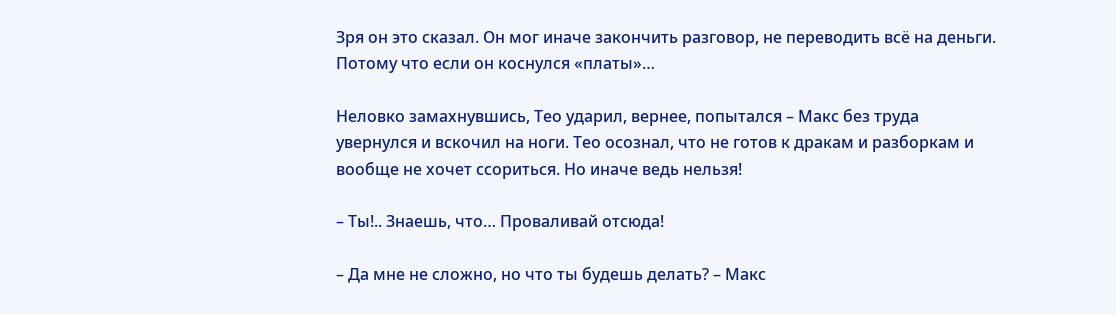Зря он это сказал. Он мог иначе закончить разговор, не переводить всё на деньги. Потому что если он коснулся «платы»…

Неловко замахнувшись, Тео ударил, вернее, попытался – Макс без труда увернулся и вскочил на ноги. Тео осознал, что не готов к дракам и разборкам и вообще не хочет ссориться. Но иначе ведь нельзя!

– Ты!.. Знаешь, что… Проваливай отсюда!

– Да мне не сложно, но что ты будешь делать? – Макс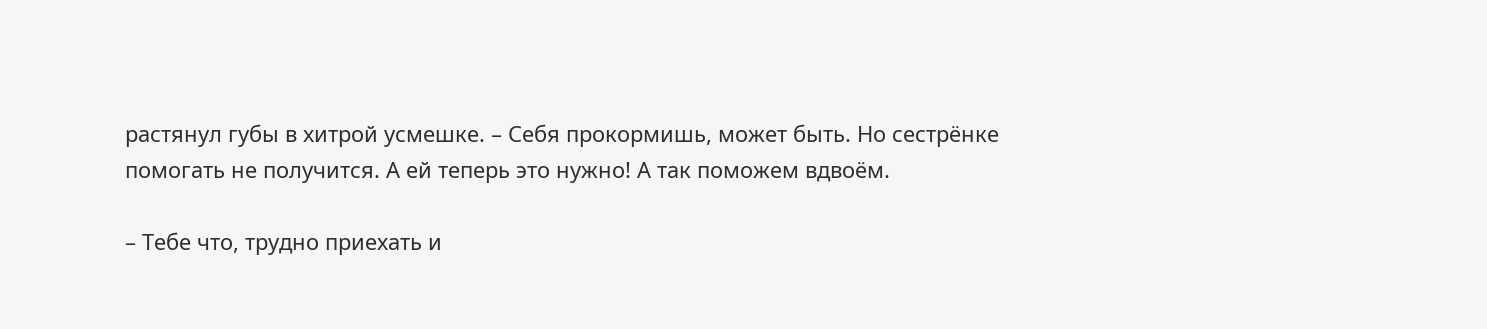растянул губы в хитрой усмешке. – Себя прокормишь, может быть. Но сестрёнке помогать не получится. А ей теперь это нужно! А так поможем вдвоём.

– Тебе что, трудно приехать и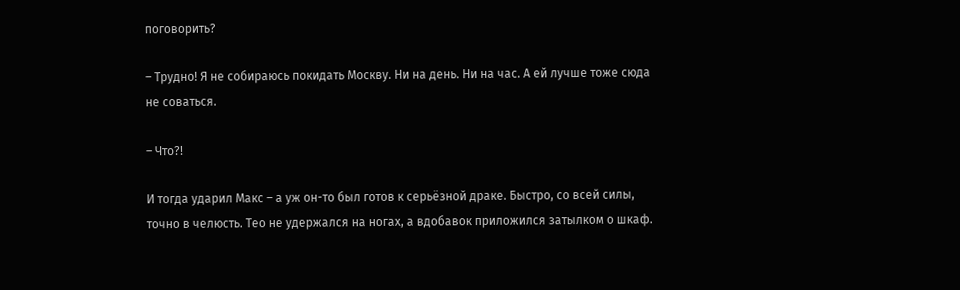поговорить?

– Трудно! Я не собираюсь покидать Москву. Ни на день. Ни на час. А ей лучше тоже сюда не соваться.

– Что?!

И тогда ударил Макс – а уж он-то был готов к серьёзной драке. Быстро, со всей силы, точно в челюсть. Тео не удержался на ногах, а вдобавок приложился затылком о шкаф.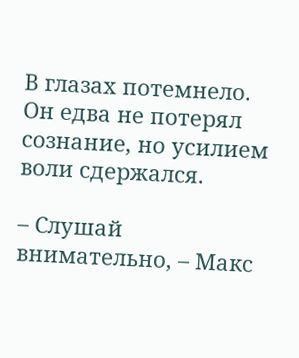В глазах потемнело. Он едва не потерял сознание, но усилием воли сдержался.

– Слушай внимательно, – Макс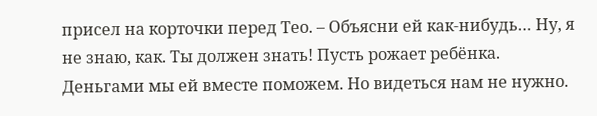присел на корточки перед Тео. – Объясни ей как-нибудь… Ну, я не знаю, как. Ты должен знать! Пусть рожает ребёнка. Деньгами мы ей вместе поможем. Но видеться нам не нужно.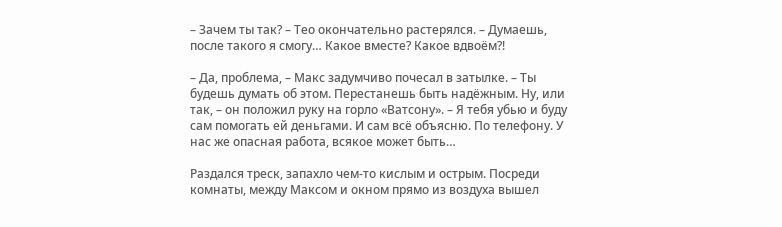– Зачем ты так? – Тео окончательно растерялся. – Думаешь, после такого я смогу… Какое вместе? Какое вдвоём?!

– Да, проблема, – Макс задумчиво почесал в затылке. – Ты будешь думать об этом. Перестанешь быть надёжным. Ну, или так, – он положил руку на горло «Ватсону». – Я тебя убью и буду сам помогать ей деньгами. И сам всё объясню. По телефону. У нас же опасная работа, всякое может быть…

Раздался треск, запахло чем-то кислым и острым. Посреди комнаты, между Максом и окном прямо из воздуха вышел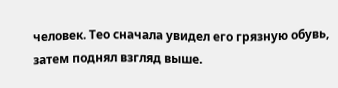человек. Тео сначала увидел его грязную обувь, затем поднял взгляд выше.